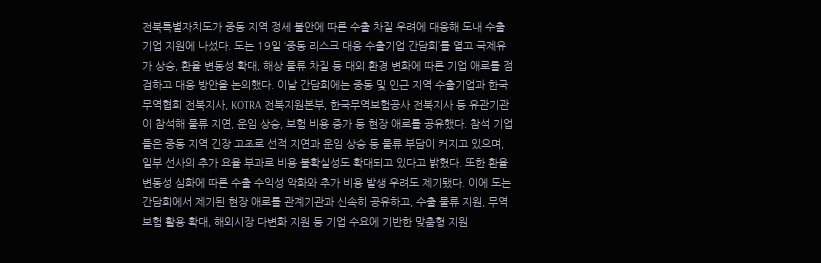전북특별자치도가 중동 지역 정세 불안에 따른 수출 차질 우려에 대응해 도내 수출기업 지원에 나섰다. 도는 19일 ‘중동 리스크 대응 수출기업 간담회’를 열고 국제유가 상승, 환율 변동성 확대, 해상 물류 차질 등 대외 환경 변화에 따른 기업 애로를 점검하고 대응 방안을 논의했다. 이날 간담회에는 중동 및 인근 지역 수출기업과 한국무역협회 전북지사, KOTRA 전북지원본부, 한국무역보험공사 전북지사 등 유관기관이 참석해 물류 지연, 운임 상승, 보험 비용 증가 등 현장 애로를 공유했다. 참석 기업들은 중동 지역 긴장 고조로 선적 지연과 운임 상승 등 물류 부담이 커지고 있으며, 일부 선사의 추가 요율 부과로 비용 불확실성도 확대되고 있다고 밝혔다. 또한 환율 변동성 심화에 따른 수출 수익성 악화와 추가 비용 발생 우려도 제기됐다. 이에 도는 간담회에서 제기된 현장 애로를 관계기관과 신속히 공유하고, 수출 물류 지원, 무역보험 활용 확대, 해외시장 다변화 지원 등 기업 수요에 기반한 맞춤형 지원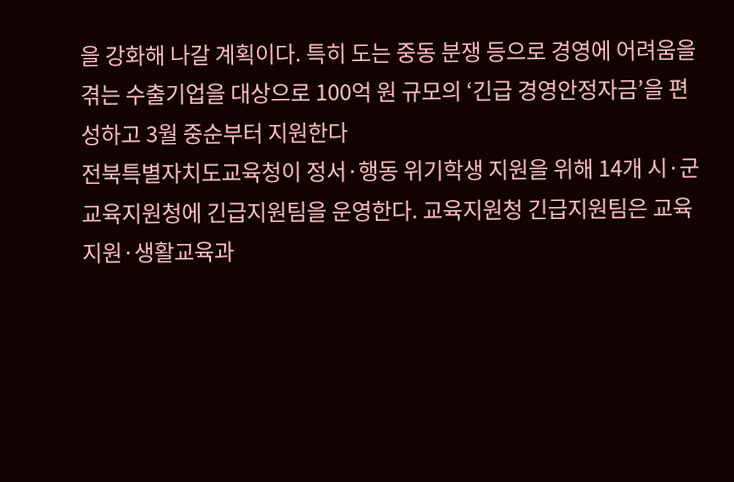을 강화해 나갈 계획이다. 특히 도는 중동 분쟁 등으로 경영에 어려움을 겪는 수출기업을 대상으로 100억 원 규모의 ‘긴급 경영안정자금’을 편성하고 3월 중순부터 지원한다
전북특별자치도교육청이 정서·행동 위기학생 지원을 위해 14개 시·군 교육지원청에 긴급지원팀을 운영한다. 교육지원청 긴급지원팀은 교육지원·생활교육과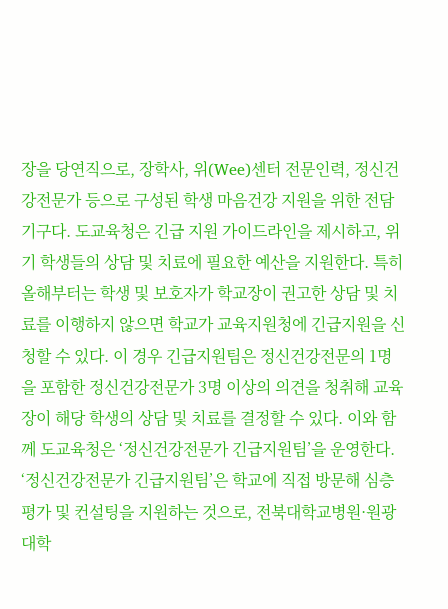장을 당연직으로, 장학사, 위(Wee)센터 전문인력, 정신건강전문가 등으로 구성된 학생 마음건강 지원을 위한 전담 기구다. 도교육청은 긴급 지원 가이드라인을 제시하고, 위기 학생들의 상담 및 치료에 필요한 예산을 지원한다. 특히 올해부터는 학생 및 보호자가 학교장이 권고한 상담 및 치료를 이행하지 않으면 학교가 교육지원청에 긴급지원을 신청할 수 있다. 이 경우 긴급지원팀은 정신건강전문의 1명을 포함한 정신건강전문가 3명 이상의 의견을 청취해 교육장이 해당 학생의 상담 및 치료를 결정할 수 있다. 이와 함께 도교육청은 ‘정신건강전문가 긴급지원팀’을 운영한다. ‘정신건강전문가 긴급지원팀’은 학교에 직접 방문해 심층평가 및 컨설팅을 지원하는 것으로, 전북대학교병원·원광대학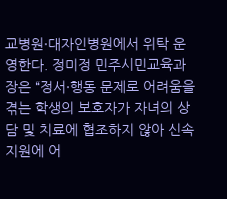교병원·대자인병원에서 위탁 운영한다. 정미정 민주시민교육과장은 “정서·행동 문제로 어려움을 겪는 학생의 보호자가 자녀의 상담 및 치료에 협조하지 않아 신속 지원에 어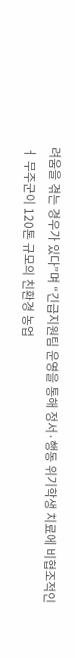려움을 겪는 경우가 있다”며 “긴급지원팀 운영을 통해 정서·행동 위기학생 치료에 비협조적인
ㅓ 무주군이 120톤 규모의 친환경 농업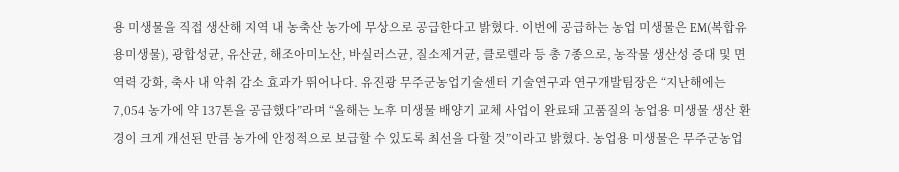용 미생물을 직접 생산해 지역 내 농축산 농가에 무상으로 공급한다고 밝혔다. 이번에 공급하는 농업 미생물은 EM(복합유용미생물), 광합성균, 유산균, 해조아미노산, 바실러스균, 질소제거균, 클로렐라 등 총 7종으로, 농작물 생산성 증대 및 면역력 강화, 축사 내 악취 감소 효과가 뛰어나다. 유진광 무주군농업기술센터 기술연구과 연구개발팀장은 “지난해에는 7,054 농가에 약 137톤을 공급했다”라며 “올해는 노후 미생물 배양기 교체 사업이 완료돼 고품질의 농업용 미생물 생산 환경이 크게 개선된 만큼 농가에 안정적으로 보급할 수 있도록 최선을 다할 것”이라고 밝혔다. 농업용 미생물은 무주군농업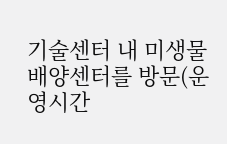기술센터 내 미생물배양센터를 방문(운영시간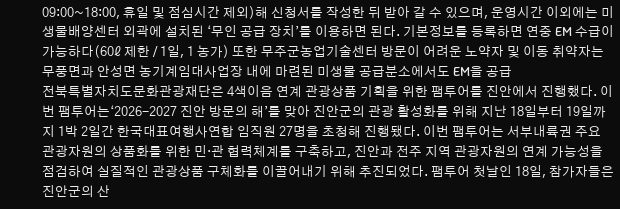09:00~18:00, 휴일 및 점심시간 제외)해 신청서를 작성한 뒤 받아 갈 수 있으며, 운영시간 이외에는 미생물배양센터 외곽에 설치된 ‘무인 공급 장치’를 이용하면 된다. 기본정보를 등록하면 연중 EM 수급이 가능하다(60ℓ 제한 / 1일, 1 농가) 또한 무주군농업기술센터 방문이 어려운 노약자 및 이동 취약자는 무풍면과 안성면 농기계임대사업장 내에 마련된 미생물 공급분소에서도 EM을 공급
전북특별자치도문화관광재단은 4색이음 연계 관광상품 기획을 위한 팸투어를 진안에서 진행했다. 이번 팸투어는‘2026-2027 진안 방문의 해’를 맞아 진안군의 관광 활성화를 위해 지난 18일부터 19일까지 1박 2일간 한국대표여행사연합 임직원 27명을 초청해 진행됐다. 이번 팸투어는 서부내륙권 주요 관광자원의 상품화를 위한 민·관 협력체계를 구축하고, 진안과 전주 지역 관광자원의 연계 가능성을 점검하여 실질적인 관광상품 구체화를 이끌어내기 위해 추진되었다. 팸투어 첫날인 18일, 참가자들은 진안군의 산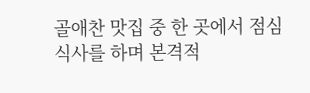골애찬 맛집 중 한 곳에서 점심 식사를 하며 본격적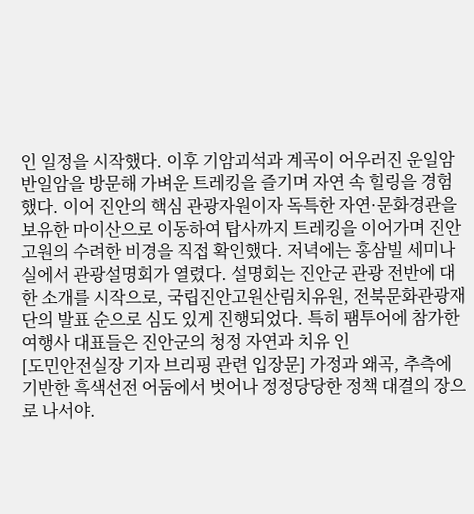인 일정을 시작했다. 이후 기암괴석과 계곡이 어우러진 운일암반일암을 방문해 가벼운 트레킹을 즐기며 자연 속 힐링을 경험했다. 이어 진안의 핵심 관광자원이자 독특한 자연·문화경관을 보유한 마이산으로 이동하여 탑사까지 트레킹을 이어가며 진안고원의 수려한 비경을 직접 확인했다. 저녁에는 홍삼빌 세미나실에서 관광설명회가 열렸다. 설명회는 진안군 관광 전반에 대한 소개를 시작으로, 국립진안고원산림치유원, 전북문화관광재단의 발표 순으로 심도 있게 진행되었다. 특히 팸투어에 참가한 여행사 대표들은 진안군의 청정 자연과 치유 인
[도민안전실장 기자 브리핑 관련 입장문] 가정과 왜곡, 추측에 기반한 흑색선전 어둠에서 벗어나 정정당당한 정책 대결의 장으로 나서야.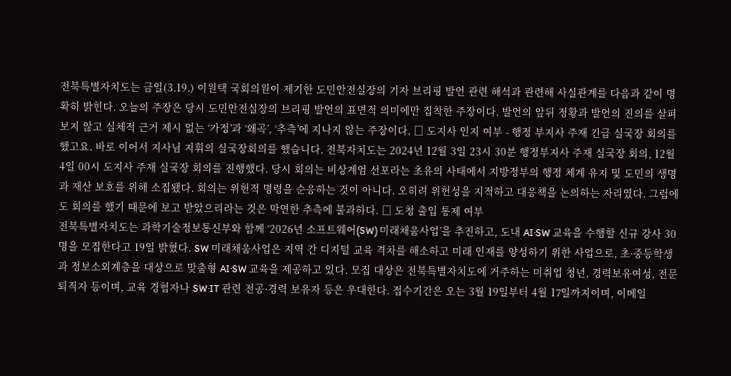전북특별자치도는 금일(3.19.) 이원택 국회의원이 제기한 도민안전실장의 기자 브리핑 발언 관련 해석과 관련해 사실관계를 다음과 같이 명확히 밝힌다. 오늘의 주장은 당시 도민안전실장의 브리핑 발언의 표면적 의미에만 집착한 주장이다. 발언의 앞뒤 정황과 발언의 진의를 살펴보지 않고 실체적 근거 제시 없는 ‘가정’과 ‘왜곡’, ‘추측’에 지나지 않는 주장이다. □ 도지사 인지 여부 - 행정 부지사 주재 긴급 실국장 회의를 했고요. 바로 이어서 지사님 지휘의 실국장회의를 했습니다. 전북자치도는 2024년 12월 3일 23시 30분 행정부지사 주재 실국장 회의, 12월 4일 00시 도지사 주재 실국장 회의를 진행했다. 당시 회의는 비상계엄 선포라는 초유의 사태에서 지방정부의 행정 체계 유지 및 도민의 생명과 재산 보호를 위해 소집됐다. 회의는 위헌적 명령을 순응하는 것이 아니다. 오히려 위헌성을 지적하고 대응책을 논의하는 자리였다. 그럼에도 회의를 했기 때문에 보고 받았으리라는 것은 막연한 추측에 불과하다. □ 도청 출입 통제 여부
전북특별자치도는 과학기술정보통신부와 함께 ‘2026년 소프트웨어(SW) 미래채움사업’을 추진하고, 도내 AI·SW 교육을 수행할 신규 강사 30명을 모집한다고 19일 밝혔다. SW 미래채움사업은 지역 간 디지털 교육 격차를 해소하고 미래 인재를 양성하기 위한 사업으로, 초·중등학생과 정보소외계층을 대상으로 맞춤형 AI·SW 교육을 제공하고 있다. 모집 대상은 전북특별자치도에 거주하는 미취업 청년, 경력보유여성, 전문퇴직자 등이며, 교육 경험자나 SW·IT 관련 전공·경력 보유자 등은 우대한다. 접수기간은 오는 3월 19일부터 4월 17일까지이며, 이메일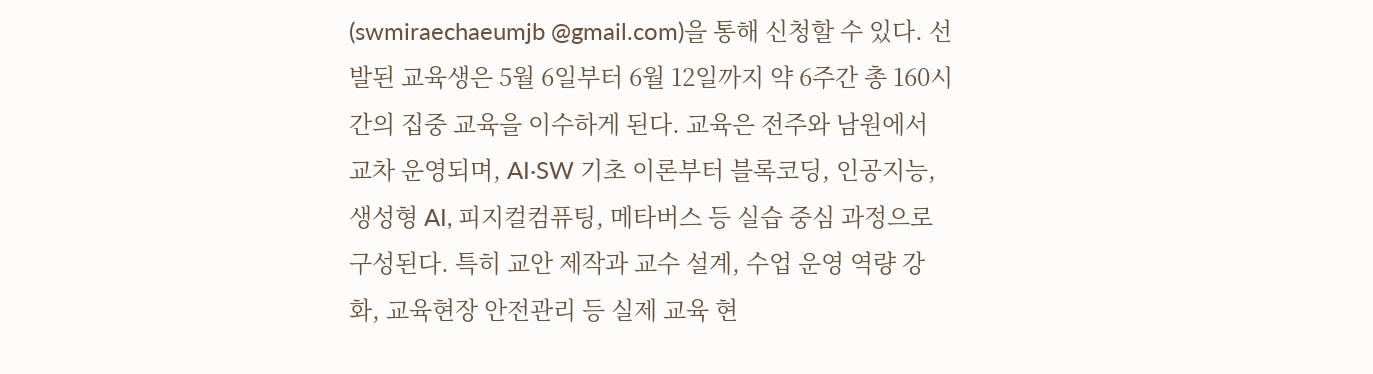(swmiraechaeumjb @gmail.com)을 통해 신청할 수 있다. 선발된 교육생은 5월 6일부터 6월 12일까지 약 6주간 총 160시간의 집중 교육을 이수하게 된다. 교육은 전주와 남원에서 교차 운영되며, AI·SW 기초 이론부터 블록코딩, 인공지능, 생성형 AI, 피지컬컴퓨팅, 메타버스 등 실습 중심 과정으로 구성된다. 특히 교안 제작과 교수 설계, 수업 운영 역량 강화, 교육현장 안전관리 등 실제 교육 현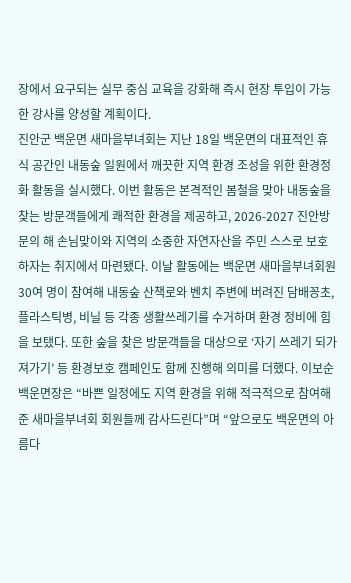장에서 요구되는 실무 중심 교육을 강화해 즉시 현장 투입이 가능한 강사를 양성할 계획이다.
진안군 백운면 새마을부녀회는 지난 18일 백운면의 대표적인 휴식 공간인 내동숲 일원에서 깨끗한 지역 환경 조성을 위한 환경정화 활동을 실시했다. 이번 활동은 본격적인 봄철을 맞아 내동숲을 찾는 방문객들에게 쾌적한 환경을 제공하고, 2026-2027 진안방문의 해 손님맞이와 지역의 소중한 자연자산을 주민 스스로 보호하자는 취지에서 마련됐다. 이날 활동에는 백운면 새마을부녀회원 30여 명이 참여해 내동숲 산책로와 벤치 주변에 버려진 담배꽁초, 플라스틱병, 비닐 등 각종 생활쓰레기를 수거하며 환경 정비에 힘을 보탰다. 또한 숲을 찾은 방문객들을 대상으로 ‘자기 쓰레기 되가져가기’ 등 환경보호 캠페인도 함께 진행해 의미를 더했다. 이보순 백운면장은 “바쁜 일정에도 지역 환경을 위해 적극적으로 참여해 준 새마을부녀회 회원들께 감사드린다”며 “앞으로도 백운면의 아름다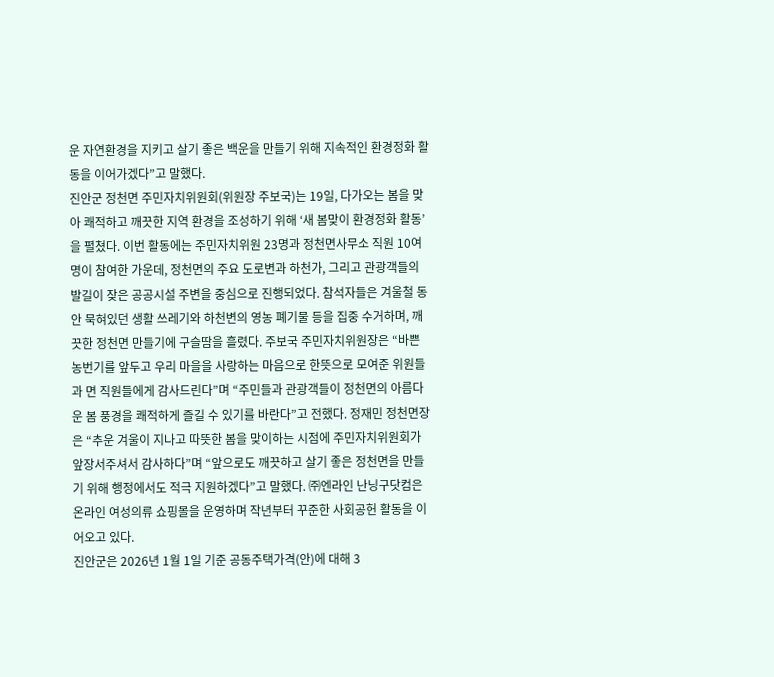운 자연환경을 지키고 살기 좋은 백운을 만들기 위해 지속적인 환경정화 활동을 이어가겠다”고 말했다.
진안군 정천면 주민자치위원회(위원장 주보국)는 19일, 다가오는 봄을 맞아 쾌적하고 깨끗한 지역 환경을 조성하기 위해 ‘새 봄맞이 환경정화 활동’을 펼쳤다. 이번 활동에는 주민자치위원 23명과 정천면사무소 직원 10여명이 참여한 가운데, 정천면의 주요 도로변과 하천가, 그리고 관광객들의 발길이 잦은 공공시설 주변을 중심으로 진행되었다. 참석자들은 겨울철 동안 묵혀있던 생활 쓰레기와 하천변의 영농 폐기물 등을 집중 수거하며, 깨끗한 정천면 만들기에 구슬땀을 흘렸다. 주보국 주민자치위원장은 “바쁜 농번기를 앞두고 우리 마을을 사랑하는 마음으로 한뜻으로 모여준 위원들과 면 직원들에게 감사드린다”며 “주민들과 관광객들이 정천면의 아름다운 봄 풍경을 쾌적하게 즐길 수 있기를 바란다”고 전했다. 정재민 정천면장은 “추운 겨울이 지나고 따뜻한 봄을 맞이하는 시점에 주민자치위원회가 앞장서주셔서 감사하다”며 “앞으로도 깨끗하고 살기 좋은 정천면을 만들기 위해 행정에서도 적극 지원하겠다”고 말했다. ㈜엔라인 난닝구닷컴은 온라인 여성의류 쇼핑몰을 운영하며 작년부터 꾸준한 사회공헌 활동을 이어오고 있다.
진안군은 2026년 1월 1일 기준 공동주택가격(안)에 대해 3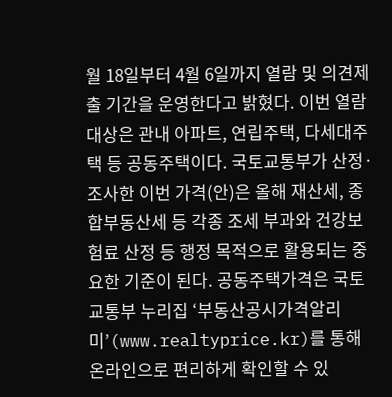월 18일부터 4월 6일까지 열람 및 의견제출 기간을 운영한다고 밝혔다. 이번 열람 대상은 관내 아파트, 연립주택, 다세대주택 등 공동주택이다. 국토교통부가 산정·조사한 이번 가격(안)은 올해 재산세, 종합부동산세 등 각종 조세 부과와 건강보험료 산정 등 행정 목적으로 활용되는 중요한 기준이 된다. 공동주택가격은 국토교통부 누리집 ‘부동산공시가격알리미’(www.realtyprice.kr)를 통해 온라인으로 편리하게 확인할 수 있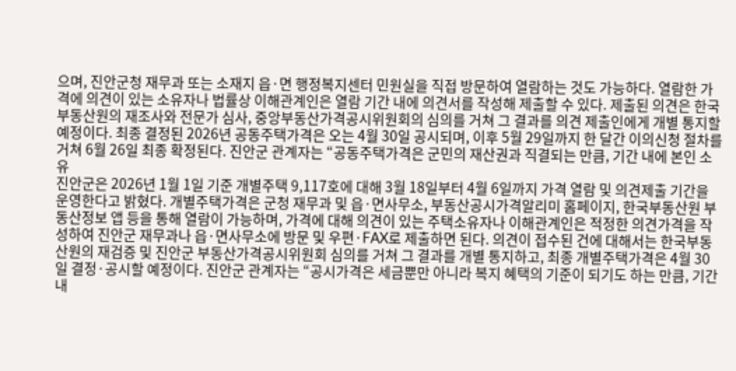으며, 진안군청 재무과 또는 소재지 읍·면 행정복지센터 민원실을 직접 방문하여 열람하는 것도 가능하다. 열람한 가격에 의견이 있는 소유자나 법률상 이해관계인은 열람 기간 내에 의견서를 작성해 제출할 수 있다. 제출된 의견은 한국부동산원의 재조사와 전문가 심사, 중앙부동산가격공시위원회의 심의를 거쳐 그 결과를 의견 제출인에게 개별 통지할 예정이다. 최종 결정된 2026년 공동주택가격은 오는 4월 30일 공시되며, 이후 5월 29일까지 한 달간 이의신청 절차를 거쳐 6월 26일 최종 확정된다. 진안군 관계자는 “공동주택가격은 군민의 재산권과 직결되는 만큼, 기간 내에 본인 소유
진안군은 2026년 1월 1일 기준 개별주택 9,117호에 대해 3월 18일부터 4월 6일까지 가격 열람 및 의견제출 기간을 운영한다고 밝혔다. 개별주택가격은 군청 재무과 및 읍·면사무소, 부동산공시가격알리미 홈페이지, 한국부동산원 부동산정보 앱 등을 통해 열람이 가능하며, 가격에 대해 의견이 있는 주택소유자나 이해관계인은 적정한 의견가격을 작성하여 진안군 재무과나 읍·면사무소에 방문 및 우편·FAX로 제출하면 된다. 의견이 접수된 건에 대해서는 한국부동산원의 재검증 및 진안군 부동산가격공시위원회 심의를 거쳐 그 결과를 개별 통지하고, 최종 개별주택가격은 4월 30일 결정·공시할 예정이다. 진안군 관계자는 “공시가격은 세금뿐만 아니라 복지 혜택의 기준이 되기도 하는 만큼, 기간 내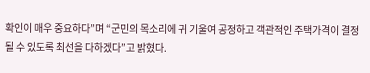확인이 매우 중요하다”며 “군민의 목소리에 귀 기울여 공정하고 객관적인 주택가격이 결정될 수 있도록 최선을 다하겠다”고 밝혔다.